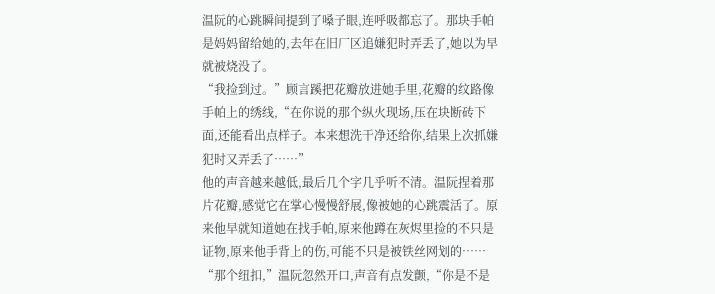温阮的心跳瞬间提到了嗓子眼,连呼吸都忘了。那块手帕是妈妈留给她的,去年在旧厂区追嫌犯时弄丢了,她以为早就被烧没了。
“我捡到过。”顾言蹊把花瓣放进她手里,花瓣的纹路像手帕上的绣线,“在你说的那个纵火现场,压在块断砖下面,还能看出点样子。本来想洗干净还给你,结果上次抓嫌犯时又弄丢了……”
他的声音越来越低,最后几个字几乎听不清。温阮捏着那片花瓣,感觉它在掌心慢慢舒展,像被她的心跳震活了。原来他早就知道她在找手帕,原来他蹲在灰烬里捡的不只是证物,原来他手背上的伤,可能不只是被铁丝网划的……
“那个纽扣,”温阮忽然开口,声音有点发颤,“你是不是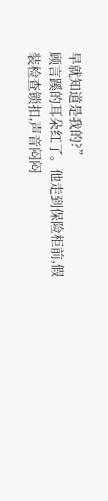早就知道是我的?”
顾言蹊的耳朵红了。他走到保险柜前,假装检查锁扣,声音闷闷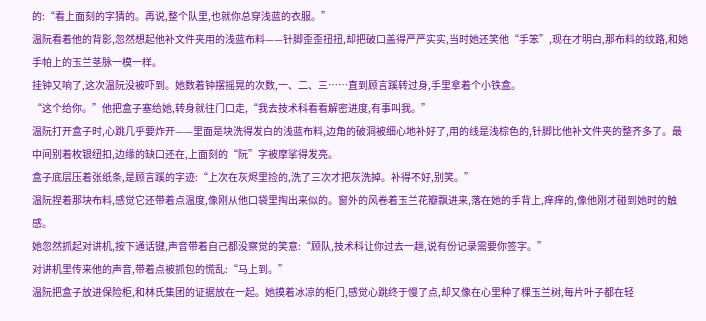的:“看上面刻的字猜的。再说,整个队里,也就你总穿浅蓝的衣服。”
温阮看着他的背影,忽然想起他补文件夹用的浅蓝布料——针脚歪歪扭扭,却把破口盖得严严实实,当时她还笑他“手笨”,现在才明白,那布料的纹路,和她手帕上的玉兰茎脉一模一样。
挂钟又响了,这次温阮没被吓到。她数着钟摆摇晃的次数,一、二、三……直到顾言蹊转过身,手里拿着个小铁盒。
“这个给你。”他把盒子塞给她,转身就往门口走,“我去技术科看看解密进度,有事叫我。”
温阮打开盒子时,心跳几乎要炸开——里面是块洗得发白的浅蓝布料,边角的破洞被细心地补好了,用的线是浅棕色的,针脚比他补文件夹的整齐多了。最中间别着枚银纽扣,边缘的缺口还在,上面刻的“阮”字被摩挲得发亮。
盒子底层压着张纸条,是顾言蹊的字迹:“上次在灰烬里捡的,洗了三次才把灰洗掉。补得不好,别笑。”
温阮捏着那块布料,感觉它还带着点温度,像刚从他口袋里掏出来似的。窗外的风卷着玉兰花瓣飘进来,落在她的手背上,痒痒的,像他刚才碰到她时的触感。
她忽然抓起对讲机,按下通话键,声音带着自己都没察觉的笑意:“顾队,技术科让你过去一趟,说有份记录需要你签字。”
对讲机里传来他的声音,带着点被抓包的慌乱:“马上到。”
温阮把盒子放进保险柜,和林氏集团的证据放在一起。她摸着冰凉的柜门,感觉心跳终于慢了点,却又像在心里种了棵玉兰树,每片叶子都在轻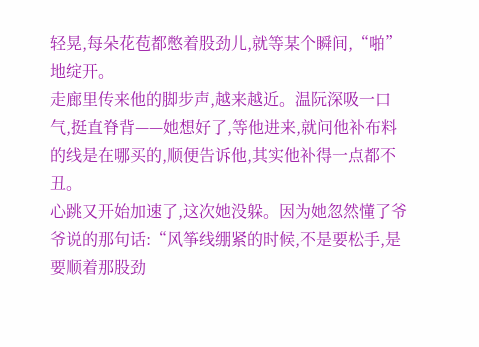轻晃,每朵花苞都憋着股劲儿,就等某个瞬间,“啪”地绽开。
走廊里传来他的脚步声,越来越近。温阮深吸一口气,挺直脊背——她想好了,等他进来,就问他补布料的线是在哪买的,顺便告诉他,其实他补得一点都不丑。
心跳又开始加速了,这次她没躲。因为她忽然懂了爷爷说的那句话:“风筝线绷紧的时候,不是要松手,是要顺着那股劲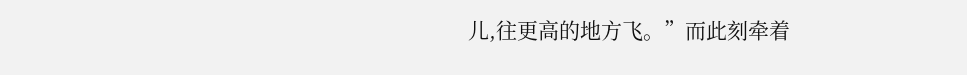儿,往更高的地方飞。”而此刻牵着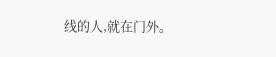线的人,就在门外。